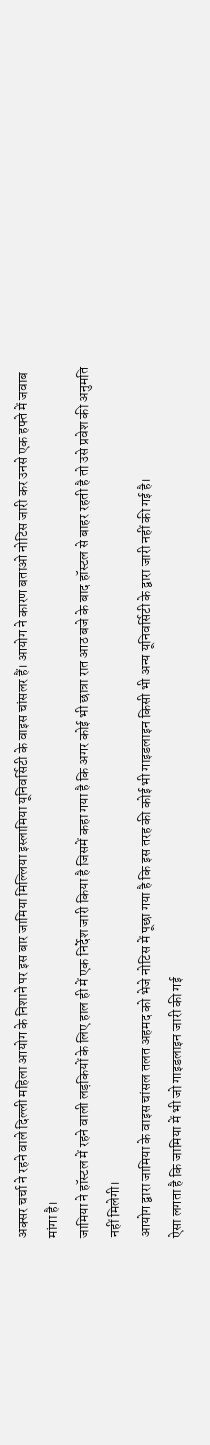अक्सर चर्चा ने रहने वाले दिल्ली महिला आयोग के निशाने पर इस बार जामिया मिल्लिया इस्लामिया यूनिवर्सिटी के वाइस चांसलर हैं। आयोग ने कारण बताओ नोटिस जारी कर उनसे एक हफ्ते में जवाब मांगा है।
जामिया ने हॉस्टल में रहने वाली लड़कियों के लिए हाल ही में एक निर्देश जारी किया है जिसमें कहा गया है कि अगर कोई भी छात्रा रात आठ बजे के बाद हॉस्टल से बाहर रहती है तो उसे प्रवेश की अनुमति नहीं मिलेगी।
आयोग द्वारा जामिया के वाइस चांसल तलत अहमद को भेजे नोटिस में पूछा गया है कि इस तरह की कोई भी गाइडलाइन किसी भी अन्य यूनिवर्सिटी के द्वारा जारी नहीं की गई है।
ऐसा लगता है कि जामिया में भी जो गाइडलाइन जारी की गई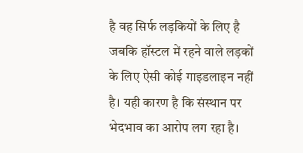है वह सिर्फ लड़कियों के लिए है जबकि हॉस्टल में रहने वाले लड़कों के लिए ऐसी कोई गाइडलाइन नहीं है। यही कारण है कि संस्थान पर भेदभाव का आरोप लग रहा है।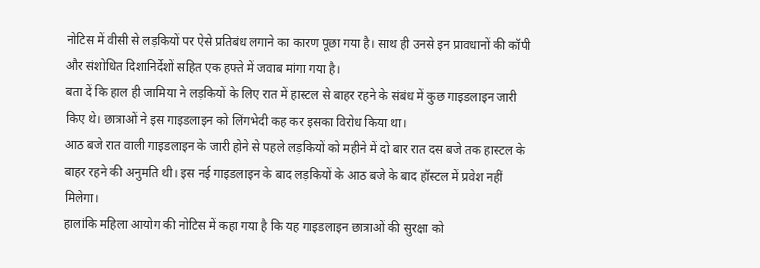नोटिस में वीसी से लड़कियों पर ऐसे प्रतिबंध लगाने का कारण पूछा गया है। साथ ही उनसे इन प्रावधानों की कॉपी और संशोधित दिशानिर्देशों सहित एक हफ्ते में जवाब मांगा गया है।
बता दें कि हाल ही जामिया ने लड़कियों के लिए रात में हास्टल से बाहर रहने के संबंध में कुछ गाइडलाइन जारी किए थे। छात्राओं ने इस गाइडलाइन को लिंगभेदी कह कर इसका विरोध किया था।
आठ बजे रात वाली गाइडलाइन के जारी होने से पहले लड़कियों को महीने में दो बार रात दस बजे तक हास्टल के बाहर रहने की अनुमति थी। इस नई गाइडलाइन के बाद लड़कियों के आठ बजे के बाद हॉस्टल में प्रवेश नहीं मिलेगा।
हालांकि महिला आयोग की नोटिस में कहा गया है कि यह गाइडलाइन छात्राओं की सुरक्षा को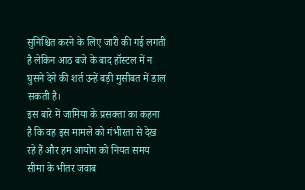सुनिश्चित करने के लिए जारी की गई लगती है लेकिन आठ बजे के बाद हॉस्टल में न घुसने देने की शर्त उन्हें बड़ी मुसीबत में डाल सकती है।
इस बारे में जामिया के प्रसक्ता का कहना है कि वह इस मामले को गंभीरता से देख रहे हैं और हम आयोग को नियत समय सीमा के भीतर जवाब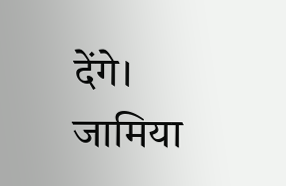देंगे।
जामिया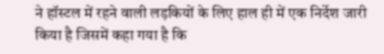ने हॉस्टल में रहने वाली लड़कियों के लिए हाल ही में एक निर्देश जारी किया है जिसमें कहा गया है कि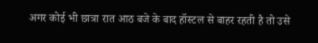अगर कोई भी छात्रा रात आठ बजे के बाद हॉस्टल से बाहर रहती है तो उसे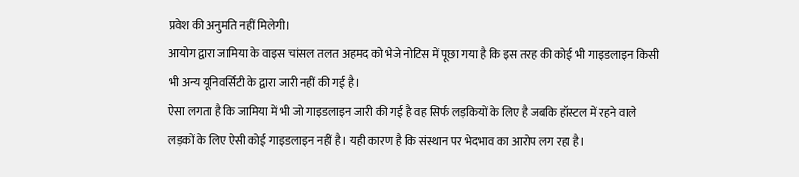प्रवेश की अनुमति नहीं मिलेगी।
आयोग द्वारा जामिया के वाइस चांसल तलत अहमद को भेजे नोटिस में पूछा गया है कि इस तरह की कोई भी गाइडलाइन किसी भी अन्य यूनिवर्सिटी के द्वारा जारी नहीं की गई है।
ऐसा लगता है कि जामिया में भी जो गाइडलाइन जारी की गई है वह सिर्फ लड़कियों के लिए है जबकि हॉस्टल में रहने वाले लड़कों के लिए ऐसी कोई गाइडलाइन नहीं है। यही कारण है कि संस्थान पर भेदभाव का आरोप लग रहा है।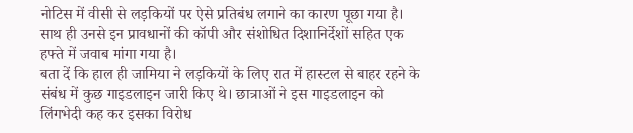नोटिस में वीसी से लड़कियों पर ऐसे प्रतिबंध लगाने का कारण पूछा गया है। साथ ही उनसे इन प्रावधानों की कॉपी और संशोधित दिशानिर्देशों सहित एक हफ्ते में जवाब मांगा गया है।
बता दें कि हाल ही जामिया ने लड़कियों के लिए रात में हास्टल से बाहर रहने के संबंध में कुछ गाइडलाइन जारी किए थे। छात्राओं ने इस गाइडलाइन को लिंगभेदी कह कर इसका विरोध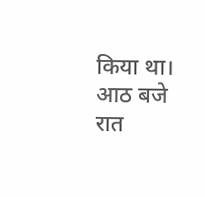किया था।
आठ बजे रात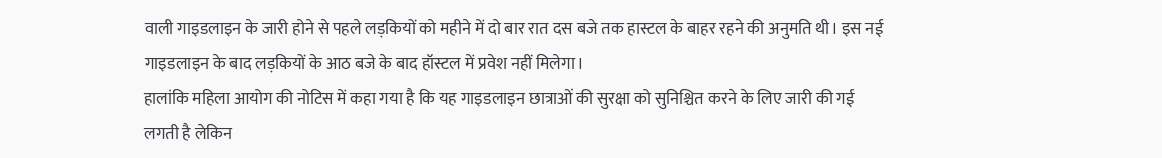वाली गाइडलाइन के जारी होने से पहले लड़कियों को महीने में दो बार रात दस बजे तक हास्टल के बाहर रहने की अनुमति थी। इस नई गाइडलाइन के बाद लड़कियों के आठ बजे के बाद हॉस्टल में प्रवेश नहीं मिलेगा।
हालांकि महिला आयोग की नोटिस में कहा गया है कि यह गाइडलाइन छात्राओं की सुरक्षा को सुनिश्चित करने के लिए जारी की गई लगती है लेकिन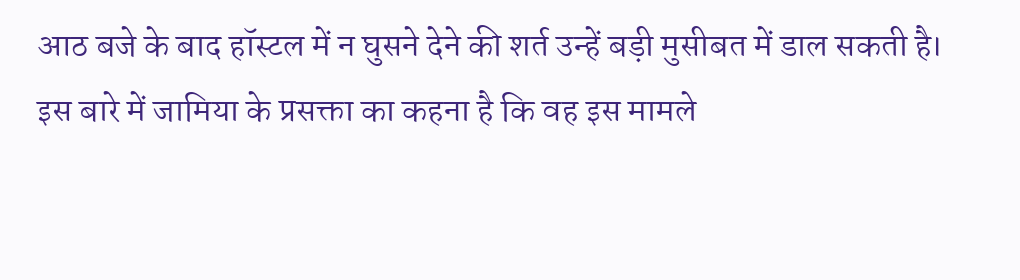आठ बजे के बाद हॉस्टल में न घुसने देने की शर्त उन्हें बड़ी मुसीबत में डाल सकती है।
इस बारे में जामिया के प्रसक्ता का कहना है कि वह इस मामले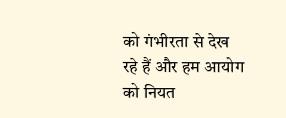को गंभीरता से देख रहे हैं और हम आयोग को नियत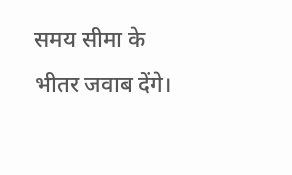समय सीमा के भीतर जवाब देंगे।